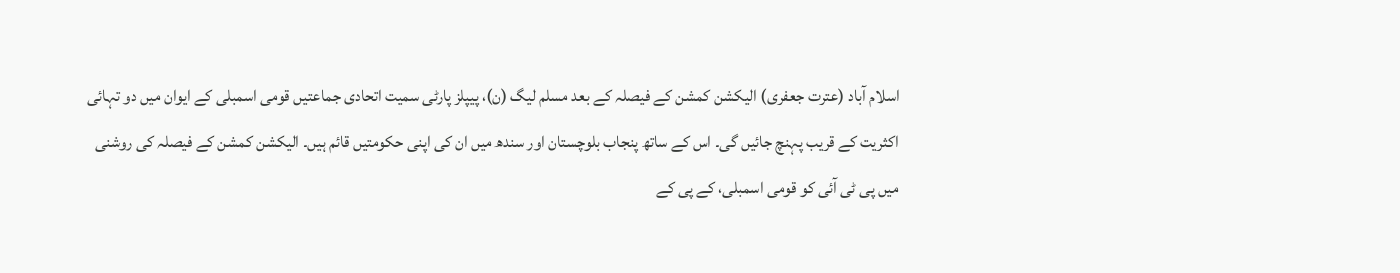اسلام آباد (عترت جعفری) الیکشن کمشن کے فیصلہ کے بعد مسلم لیگ (ن)، پیپلز پارٹی سمیت اتحادی جماعتیں قومی اسمبلی کے ایوان میں دو تہائی اکثریت کے قریب پہنچ جائیں گی۔ اس کے ساتھ پنجاب بلوچستان اور سندھ میں ان کی اپنی حکومتیں قائم ہیں۔ الیکشن کمشن کے فیصلہ کی روشنی میں پی ٹی آئی کو قومی اسمبلی، کے پی کے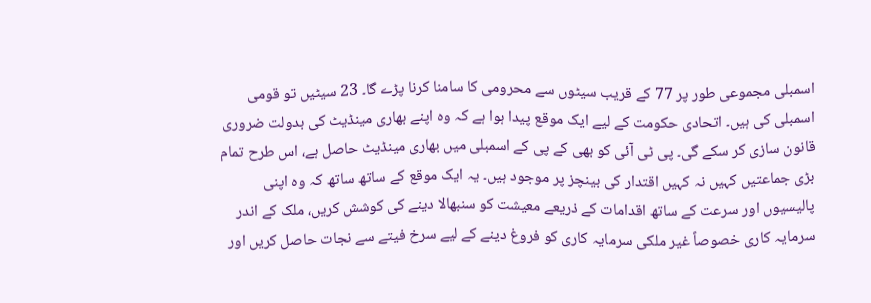اسمبلی مجموعی طور پر 77 کے قریب سیٹوں سے محرومی کا سامنا کرنا پڑے گا۔ 23 سیٹیں تو قومی اسمبلی کی ہیں۔ اتحادی حکومت کے لیے ایک موقع پیدا ہوا ہے کہ وہ اپنے بھاری مینڈیٹ کی بدولت ضروری قانون سازی کر سکے گی۔ پی ٹی آئی کو بھی کے پی کے اسمبلی میں بھاری مینڈیٹ حاصل ہے، اس طرح تمام بڑی جماعتیں کہیں نہ کہیں اقتدار کی بینچز پر موجود ہیں۔ یہ ایک موقع کے ساتھ ساتھ کہ وہ اپنی پالیسیوں اور سرعت کے ساتھ اقدامات کے ذریعے معیشت کو سنبھالا دینے کی کوشش کریں، ملک کے اندر سرمایہ کاری خصوصاً غیر ملکی سرمایہ کاری کو فروغ دینے کے لیے سرخ فیتے سے نجات حاصل کریں اور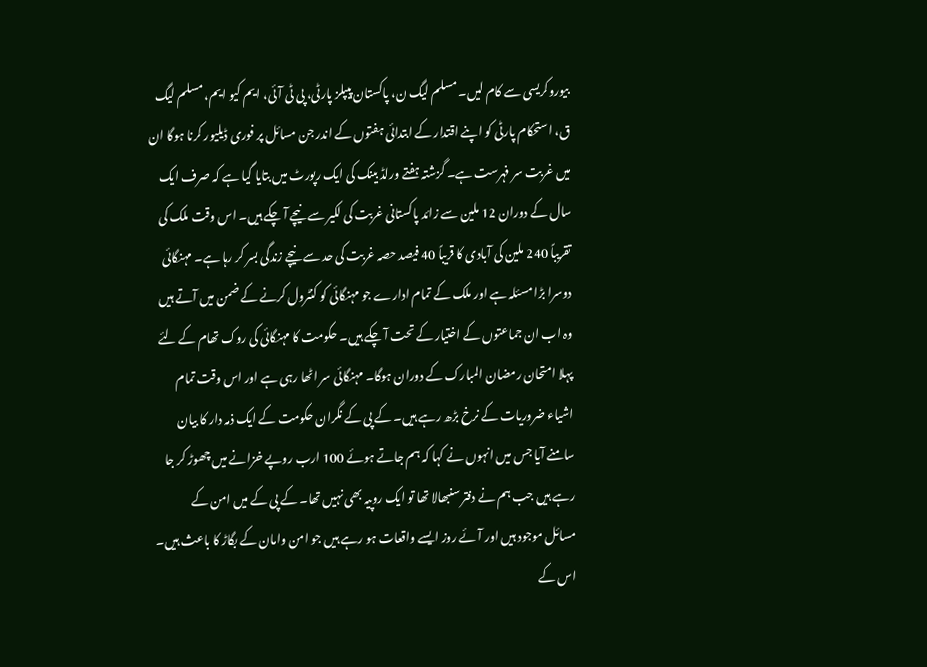بیوروکریسی سے کام لیں۔ مسلم لیگ ن، پاکستان پیپلز پارٹی، پی ٹی آئی، ایم کیو ایم، مسلم لیگ ق، استحکام پارٹی کو اپنے اقتدار کے ابتدائی ہفتوں کے اندر جن مسائل پر فوری ڈیلیور کرنا ہوگا ان میں غربت سر فہرست ہے۔ گزشتہ ہفتے ورلڈ بینک کی ایک رپورٹ میں بتایا گیا ہے کہ صرف ایک سال کے دوران 12 ملین سے زائد پاکستانی غربت کی لکیر سے نیچے آ چکے ہیں۔ اس وقت ملک کی تقریباً 240 ملین کی آبادی کا قریباً 40 فیصد حصہ غربت کی حد سے نیچے زندگی بسر کر رہا ہے۔ مہنگائی دوسرا بڑا مسئلہ ہے اور ملک کے تمام ادارے جو مہنگائی کو کنٹرول کرنے کے ضمن میں آتے ہیں وہ اب ان جماعتوں کے اختیار کے تحت آ چکے ہیں۔ حکومت کا مہنگائی کی روک تھام کے لئے پہلا امتحان رمضان المبارک کے دوران ہوگا۔ مہنگائی سر اٹھا رہی ہے اور اس وقت تمام اشیاء ضروریات کے نرخ بڑھ رہے ہیں۔ کے پی کے نگران حکومت کے ایک ذمہ دار کا بیان سامنے آیا جس میں انہوں نے کہا کہ ہم جاتے ہوئے 100 ارب روپے خزانے میں چھوڑ کر جا رہے ہیں جب ہم نے دفتر سنبھالا تھا تو ایک روپیہ بھی نہیں تھا۔ کے پی کے میں امن کے مسائل موجود ہیں اور آئے روز ایسے واقعات ہو رہے ہیں جو امن وامان کے بگاڑ کا باعث ہیں۔ اس کے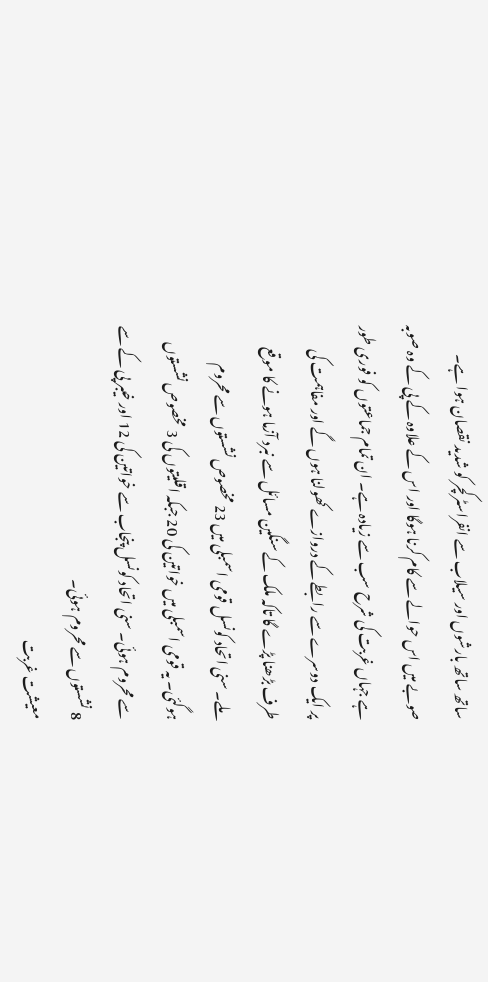ساتھ ساتھ بارشوں اور سیلاب سے انفراسٹرکچر کو شدید نقصان ہوا ہے۔ صوبے میں اس حوالے سے کام کرنا ہوگا اور اس کے علاوہ کے پی کے وہ صوبہ ہے جہاں غربت کی شرح سب سے زیادہ ہے۔ ان تمام جماعتوں کو فوری طور پر ایک دوسرے سے رابطے کے دروازے کھولنا ہوں گے اور مفاہمت کی طرف بڑھنا پڑے گا تاکہ ملک کے سنگین مسائل سے نبرد آزما ہونے کا موقع ملے۔ سنی اتحاد کونسل قومی اسمبلی میں 23 مخصوص نشستوں سے محروم ہوگئی۔ یہ قومی اسمبلی میں خواتین کی 20 جبکہ اقلیتوں کی 3 مخصوص نشستوں سے محروم ہوئی۔ سنی اتحاد کونسل پنجاب سے خواتین کی 12 اور خیبر پی کے سے 8 نشستوں سے محروم ہوئی۔
معیشت غربت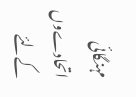مہنگائی اتحادےوں کےلئے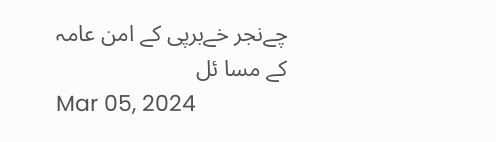چےنجر خےبرپی کے امن عامہ کے مسا ئل
Mar 05, 2024